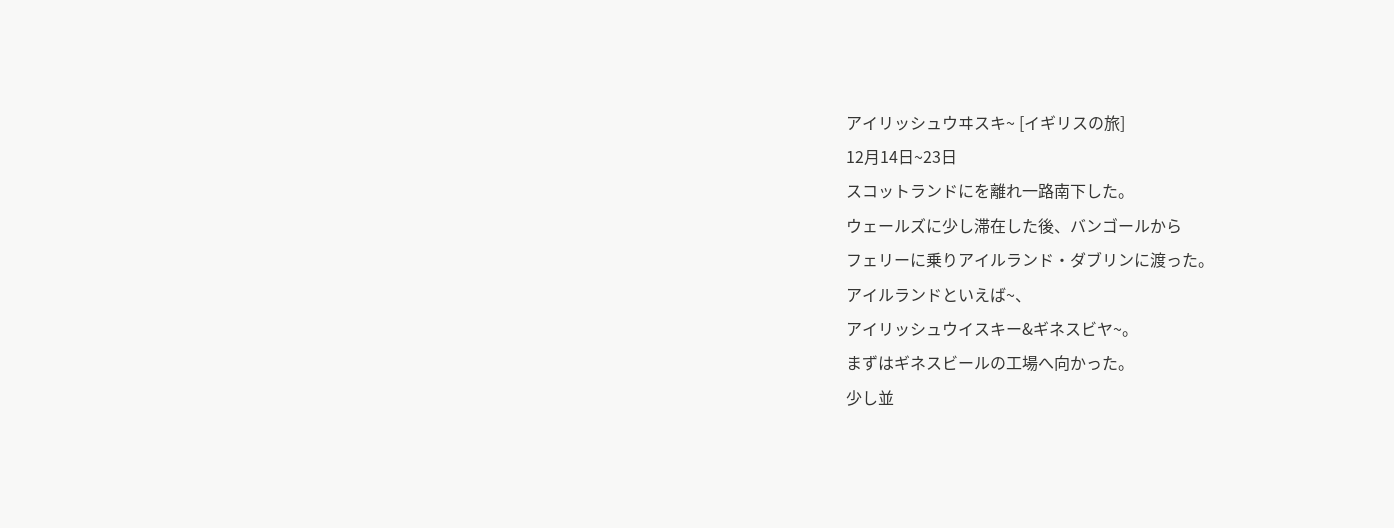アイリッシュウヰスキ~ [イギリスの旅]
12月14日~23日
スコットランドにを離れ一路南下した。
ウェールズに少し滞在した後、バンゴールから
フェリーに乗りアイルランド・ダブリンに渡った。
アイルランドといえば~、
アイリッシュウイスキー&ギネスビヤ~。
まずはギネスビールの工場へ向かった。
少し並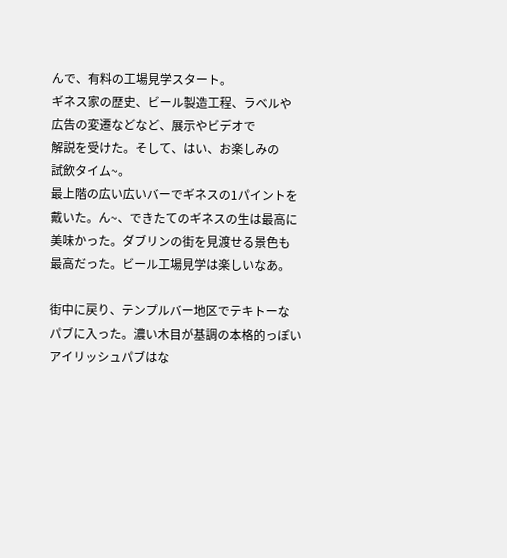んで、有料の工場見学スタート。
ギネス家の歴史、ビール製造工程、ラベルや
広告の変遷などなど、展示やビデオで
解説を受けた。そして、はい、お楽しみの
試飲タイム~。
最上階の広い広いバーでギネスの1パイントを
戴いた。ん~、できたてのギネスの生は最高に
美味かった。ダブリンの街を見渡せる景色も
最高だった。ビール工場見学は楽しいなあ。

街中に戻り、テンプルバー地区でテキトーな
パブに入った。濃い木目が基調の本格的っぽい
アイリッシュパブはな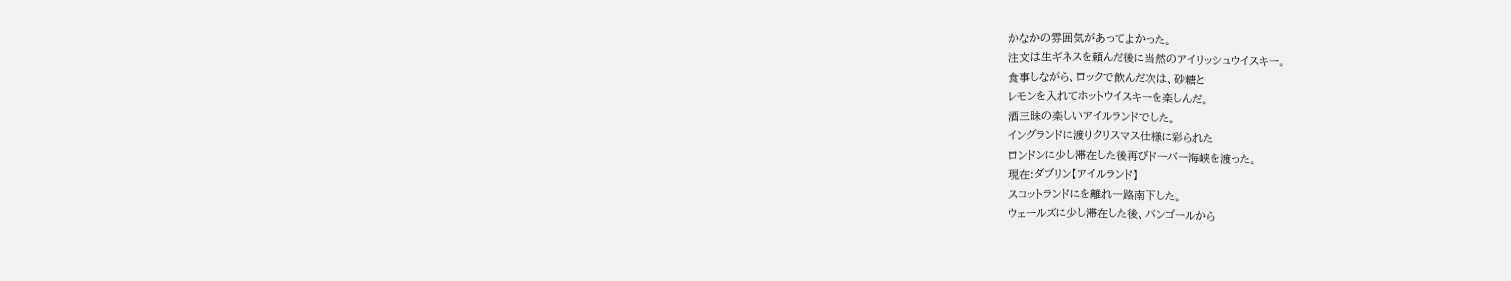かなかの雰囲気があってよかった。
注文は生ギネスを頼んだ後に当然のアイリッシュウイスキー。
食事しながら、ロックで飲んだ次は、砂糖と
レモンを入れてホットウイスキーを楽しんだ。
酒三昧の楽しいアイルランドでした。
イングランドに渡りクリスマス仕様に彩られた
ロンドンに少し滞在した後再びドーバー海峡を渡った。
現在:ダブリン【アイルランド】
スコットランドにを離れ一路南下した。
ウェールズに少し滞在した後、バンゴールから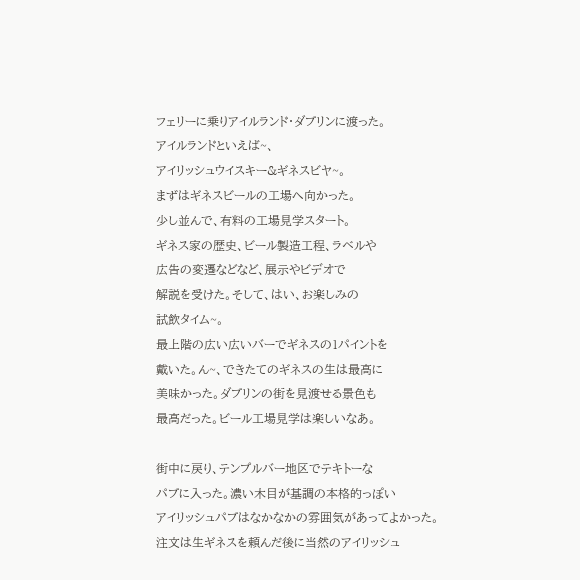フェリーに乗りアイルランド・ダブリンに渡った。
アイルランドといえば~、
アイリッシュウイスキー&ギネスビヤ~。
まずはギネスビールの工場へ向かった。
少し並んで、有料の工場見学スタート。
ギネス家の歴史、ビール製造工程、ラベルや
広告の変遷などなど、展示やビデオで
解説を受けた。そして、はい、お楽しみの
試飲タイム~。
最上階の広い広いバーでギネスの1パイントを
戴いた。ん~、できたてのギネスの生は最高に
美味かった。ダブリンの街を見渡せる景色も
最高だった。ビール工場見学は楽しいなあ。

街中に戻り、テンプルバー地区でテキトーな
パブに入った。濃い木目が基調の本格的っぽい
アイリッシュパブはなかなかの雰囲気があってよかった。
注文は生ギネスを頼んだ後に当然のアイリッシュ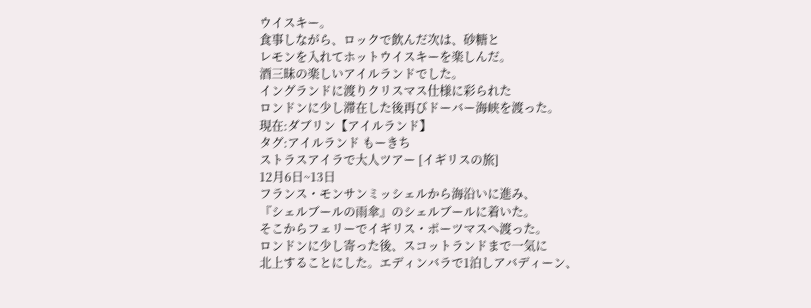ウイスキー。
食事しながら、ロックで飲んだ次は、砂糖と
レモンを入れてホットウイスキーを楽しんだ。
酒三昧の楽しいアイルランドでした。
イングランドに渡りクリスマス仕様に彩られた
ロンドンに少し滞在した後再びドーバー海峡を渡った。
現在:ダブリン【アイルランド】
タグ:アイルランド もーきち
ストラスアイラで大人ツアー [イギリスの旅]
12月6日~13日
フランス・モンサンミッシェルから海沿いに進み、
『シェルブールの雨傘』のシェルブールに着いた。
そこからフェリーでイギリス・ポーツマスへ渡った。
ロンドンに少し寄った後、スコットランドまで一気に
北上することにした。エディンバラで1泊しアバディーン、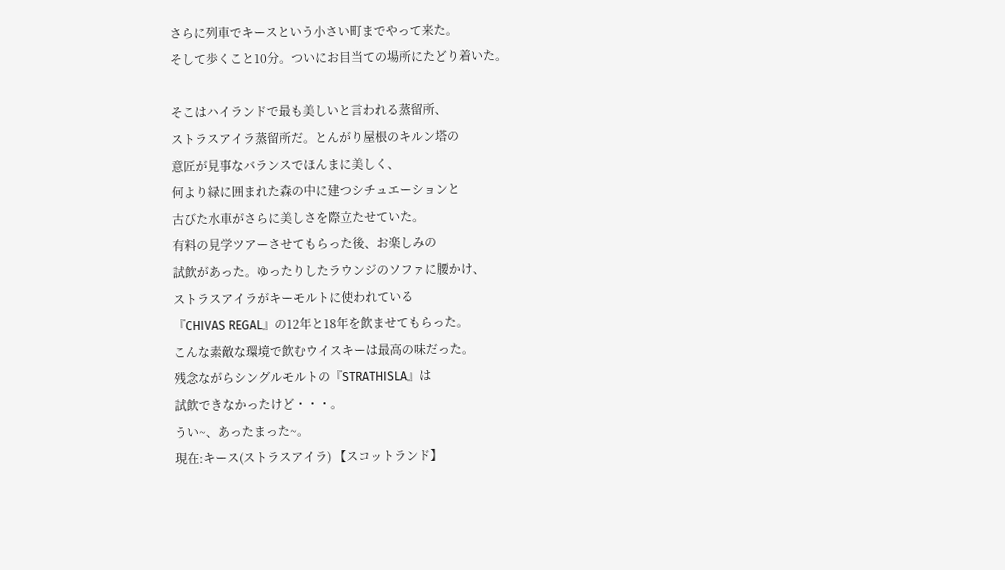さらに列車でキースという小さい町までやって来た。
そして歩くこと10分。ついにお目当ての場所にたどり着いた。

そこはハイランドで最も美しいと言われる蒸留所、
ストラスアイラ蒸留所だ。とんがり屋根のキルン塔の
意匠が見事なバランスでほんまに美しく、
何より緑に囲まれた森の中に建つシチュエーションと
古びた水車がさらに美しさを際立たせていた。
有料の見学ツアーさせてもらった後、お楽しみの
試飲があった。ゆったりしたラウンジのソファに腰かけ、
ストラスアイラがキーモルトに使われている
『CHIVAS REGAL』の12年と18年を飲ませてもらった。
こんな素敵な環境で飲むウイスキーは最高の味だった。
残念ながらシングルモルトの『STRATHISLA』は
試飲できなかったけど・・・。
うい~、あったまった~。
現在:キース(ストラスアイラ) 【スコットランド】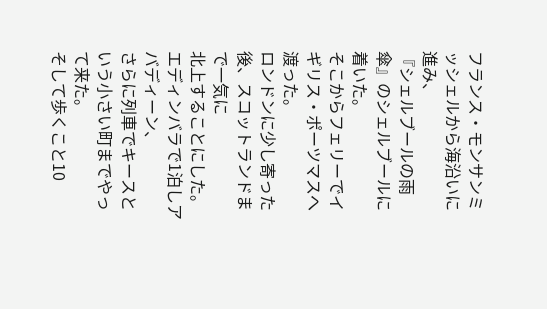フランス・モンサンミッシェルから海沿いに進み、
『シェルブールの雨傘』のシェルブールに着いた。
そこからフェリーでイギリス・ポーツマスへ渡った。
ロンドンに少し寄った後、スコットランドまで一気に
北上することにした。エディンバラで1泊しアバディーン、
さらに列車でキースという小さい町までやって来た。
そして歩くこと10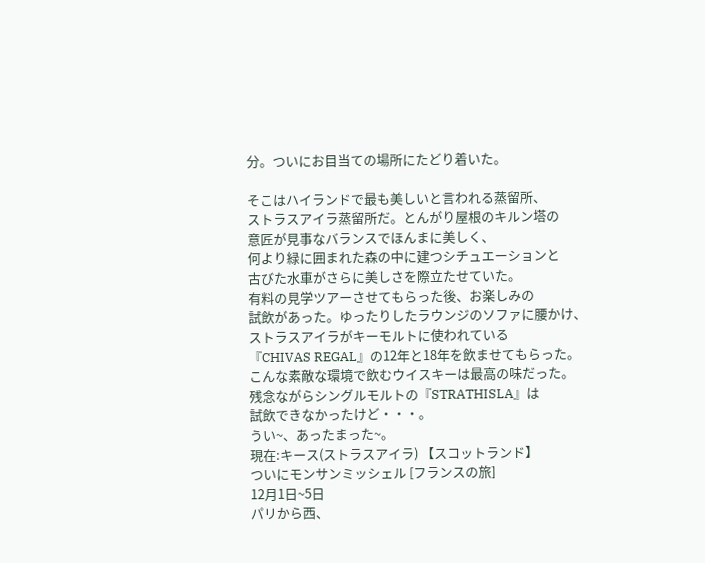分。ついにお目当ての場所にたどり着いた。

そこはハイランドで最も美しいと言われる蒸留所、
ストラスアイラ蒸留所だ。とんがり屋根のキルン塔の
意匠が見事なバランスでほんまに美しく、
何より緑に囲まれた森の中に建つシチュエーションと
古びた水車がさらに美しさを際立たせていた。
有料の見学ツアーさせてもらった後、お楽しみの
試飲があった。ゆったりしたラウンジのソファに腰かけ、
ストラスアイラがキーモルトに使われている
『CHIVAS REGAL』の12年と18年を飲ませてもらった。
こんな素敵な環境で飲むウイスキーは最高の味だった。
残念ながらシングルモルトの『STRATHISLA』は
試飲できなかったけど・・・。
うい~、あったまった~。
現在:キース(ストラスアイラ) 【スコットランド】
ついにモンサンミッシェル [フランスの旅]
12月1日~5日
パリから西、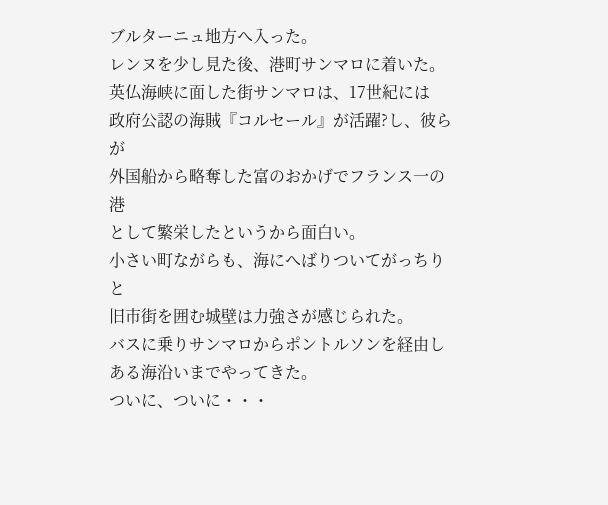ブルターニュ地方へ入った。
レンヌを少し見た後、港町サンマロに着いた。
英仏海峡に面した街サンマロは、17世紀には
政府公認の海賊『コルセール』が活躍?し、彼らが
外国船から略奪した富のおかげでフランス一の港
として繁栄したというから面白い。
小さい町ながらも、海にへばりついてがっちりと
旧市街を囲む城壁は力強さが感じられた。
バスに乗りサンマロからポントルソンを経由し
ある海沿いまでやってきた。
ついに、ついに・・・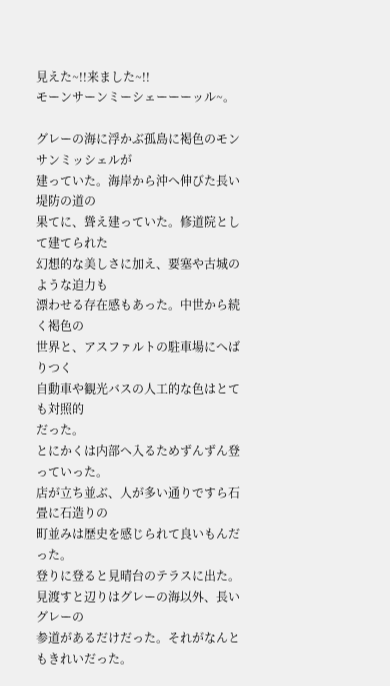見えた~!!来ました~!!
モーンサーンミーシェーーーッル~。

グレーの海に浮かぶ孤島に褐色のモンサンミッシェルが
建っていた。海岸から沖へ伸びた長い堤防の道の
果てに、聳え建っていた。修道院として建てられた
幻想的な美しさに加え、要塞や古城のような迫力も
漂わせる存在感もあった。中世から続く褐色の
世界と、アスファルトの駐車場にへばりつく
自動車や観光バスの人工的な色はとても対照的
だった。
とにかくは内部へ入るためずんずん登っていった。
店が立ち並ぶ、人が多い通りですら石畳に石造りの
町並みは歴史を感じられて良いもんだった。
登りに登ると見晴台のテラスに出た。
見渡すと辺りはグレーの海以外、長いグレーの
参道があるだけだった。それがなんともきれいだった。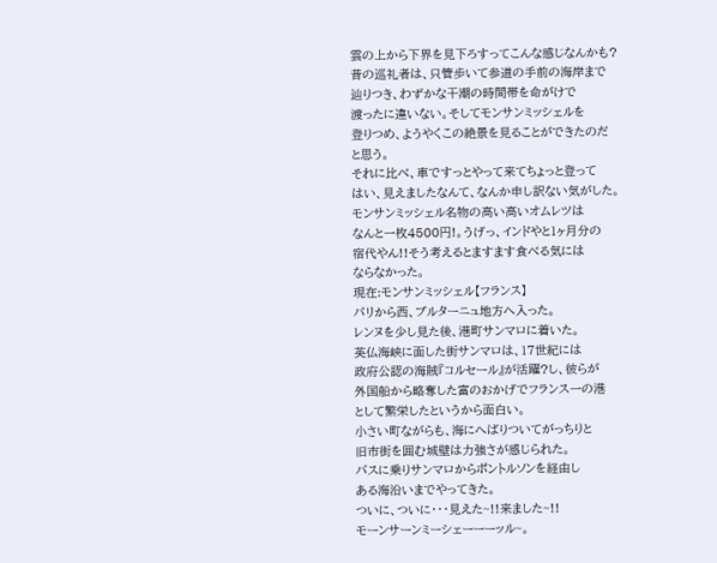雲の上から下界を見下ろすってこんな感じなんかも?
昔の巡礼者は、只管歩いて参道の手前の海岸まで
辿りつき、わずかな干潮の時間帯を命がけで
渡ったに違いない。そしてモンサンミッシェルを
登りつめ、ようやくこの絶景を見ることができたのだ
と思う。
それに比べ、車ですっとやって来てちょっと登って
はい、見えましたなんて、なんか申し訳ない気がした。
モンサンミッシェル名物の高い高いオムレツは
なんと一枚4500円!。うげっ、インドやと1ヶ月分の
宿代やん!!そう考えるとますます食べる気には
ならなかった。
現在:モンサンミッシェル【フランス】
パリから西、ブルターニュ地方へ入った。
レンヌを少し見た後、港町サンマロに着いた。
英仏海峡に面した街サンマロは、17世紀には
政府公認の海賊『コルセール』が活躍?し、彼らが
外国船から略奪した富のおかげでフランス一の港
として繁栄したというから面白い。
小さい町ながらも、海にへばりついてがっちりと
旧市街を囲む城壁は力強さが感じられた。
バスに乗りサンマロからポントルソンを経由し
ある海沿いまでやってきた。
ついに、ついに・・・見えた~!!来ました~!!
モーンサーンミーシェーーーッル~。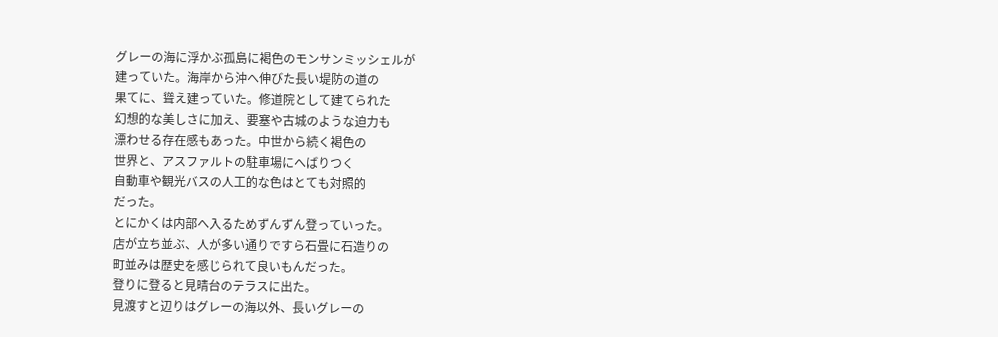グレーの海に浮かぶ孤島に褐色のモンサンミッシェルが
建っていた。海岸から沖へ伸びた長い堤防の道の
果てに、聳え建っていた。修道院として建てられた
幻想的な美しさに加え、要塞や古城のような迫力も
漂わせる存在感もあった。中世から続く褐色の
世界と、アスファルトの駐車場にへばりつく
自動車や観光バスの人工的な色はとても対照的
だった。
とにかくは内部へ入るためずんずん登っていった。
店が立ち並ぶ、人が多い通りですら石畳に石造りの
町並みは歴史を感じられて良いもんだった。
登りに登ると見晴台のテラスに出た。
見渡すと辺りはグレーの海以外、長いグレーの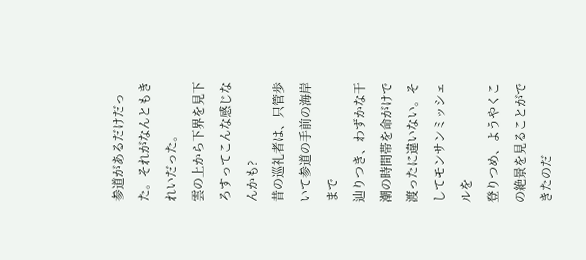参道があるだけだった。それがなんともきれいだった。
雲の上から下界を見下ろすってこんな感じなんかも?
昔の巡礼者は、只管歩いて参道の手前の海岸まで
辿りつき、わずかな干潮の時間帯を命がけで
渡ったに違いない。そしてモンサンミッシェルを
登りつめ、ようやくこの絶景を見ることができたのだ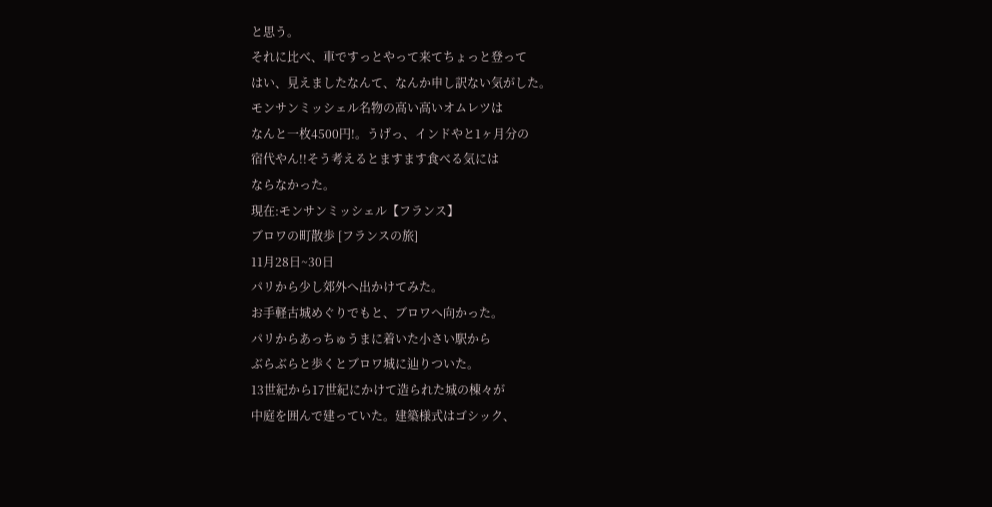と思う。
それに比べ、車ですっとやって来てちょっと登って
はい、見えましたなんて、なんか申し訳ない気がした。
モンサンミッシェル名物の高い高いオムレツは
なんと一枚4500円!。うげっ、インドやと1ヶ月分の
宿代やん!!そう考えるとますます食べる気には
ならなかった。
現在:モンサンミッシェル【フランス】
ブロワの町散歩 [フランスの旅]
11月28日~30日
パリから少し郊外へ出かけてみた。
お手軽古城めぐりでもと、ブロワへ向かった。
パリからあっちゅうまに着いた小さい駅から
ぶらぶらと歩くとブロワ城に辿りついた。
13世紀から17世紀にかけて造られた城の棟々が
中庭を囲んで建っていた。建築様式はゴシック、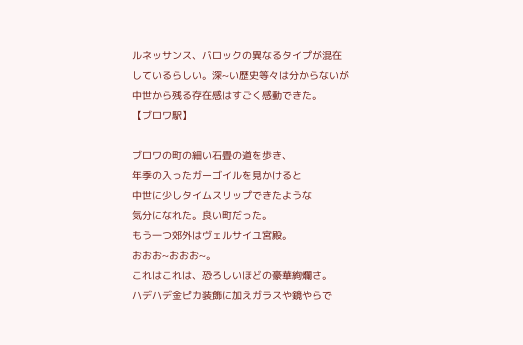ルネッサンス、バロックの異なるタイプが混在
しているらしい。深~い歴史等々は分からないが
中世から残る存在感はすごく感動できた。
【ブロワ駅】

ブロワの町の細い石畳の道を歩き、
年季の入ったガーゴイルを見かけると
中世に少しタイムスリップできたような
気分になれた。良い町だった。
もう一つ郊外はヴェルサイユ宮殿。
おおお~おおお~。
これはこれは、恐ろしいほどの豪華絢爛さ。
ハデハデ金ピカ装飾に加えガラスや鏡やらで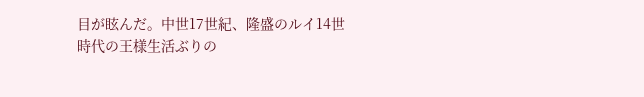目が眩んだ。中世17世紀、隆盛のルイ14世
時代の王様生活ぶりの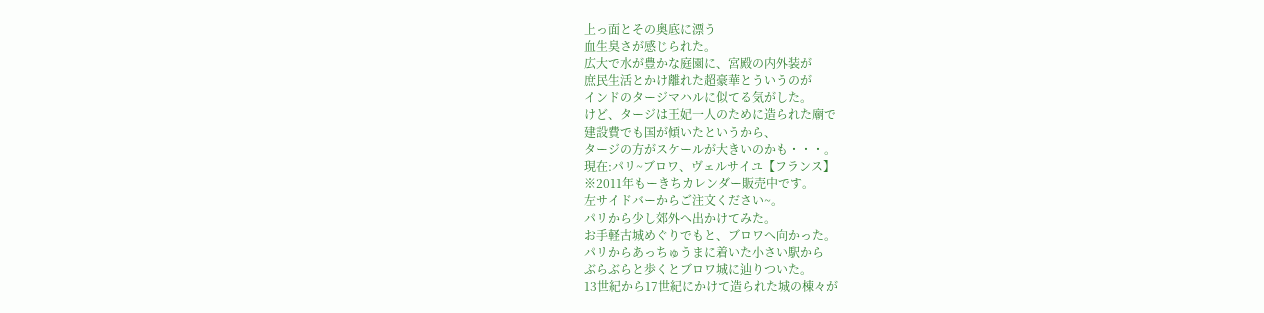上っ面とその奥底に漂う
血生臭さが感じられた。
広大で水が豊かな庭園に、宮殿の内外装が
庶民生活とかけ離れた超豪華とういうのが
インドのタージマハルに似てる気がした。
けど、タージは王妃一人のために造られた廟で
建設費でも国が傾いたというから、
タージの方がスケールが大きいのかも・・・。
現在:パリ~ブロワ、ヴェルサイユ【フランス】
※2011年もーきちカレンダー販売中です。
左サイドバーからご注文ください~。
パリから少し郊外へ出かけてみた。
お手軽古城めぐりでもと、ブロワへ向かった。
パリからあっちゅうまに着いた小さい駅から
ぶらぶらと歩くとブロワ城に辿りついた。
13世紀から17世紀にかけて造られた城の棟々が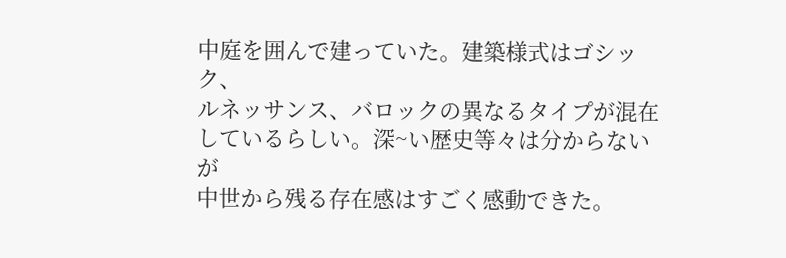中庭を囲んで建っていた。建築様式はゴシック、
ルネッサンス、バロックの異なるタイプが混在
しているらしい。深~い歴史等々は分からないが
中世から残る存在感はすごく感動できた。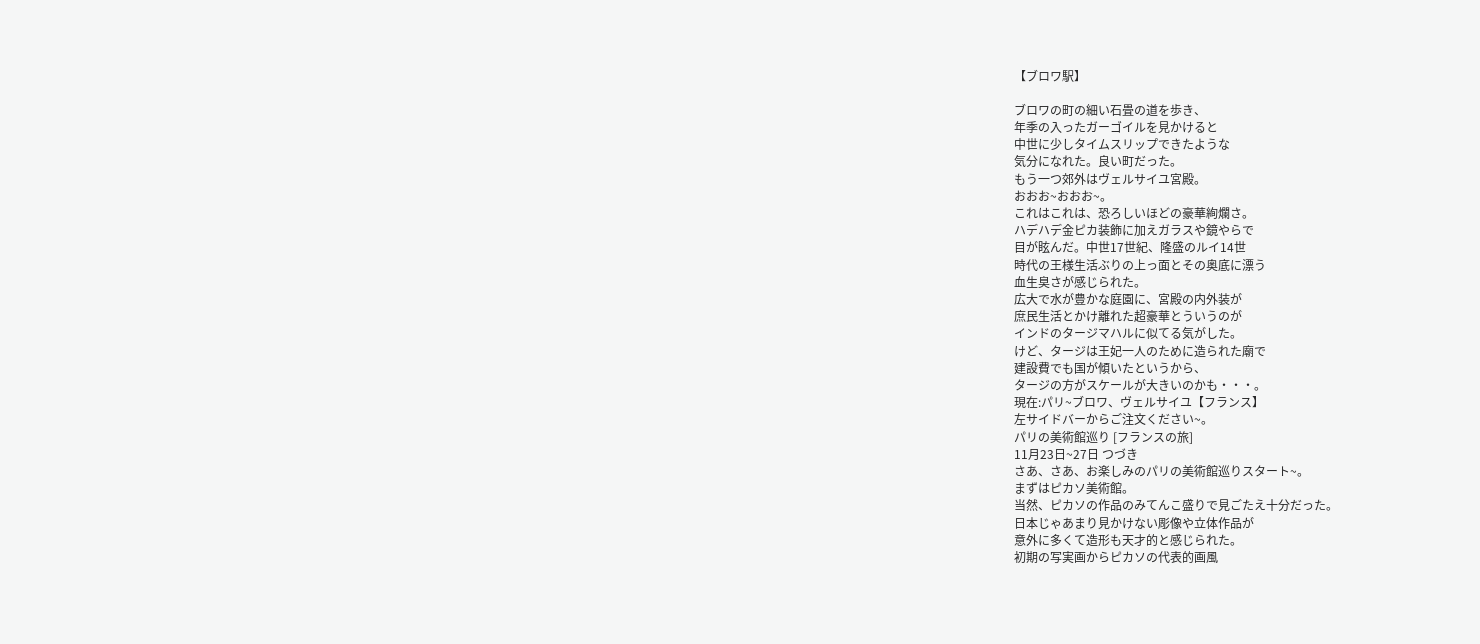【ブロワ駅】

ブロワの町の細い石畳の道を歩き、
年季の入ったガーゴイルを見かけると
中世に少しタイムスリップできたような
気分になれた。良い町だった。
もう一つ郊外はヴェルサイユ宮殿。
おおお~おおお~。
これはこれは、恐ろしいほどの豪華絢爛さ。
ハデハデ金ピカ装飾に加えガラスや鏡やらで
目が眩んだ。中世17世紀、隆盛のルイ14世
時代の王様生活ぶりの上っ面とその奥底に漂う
血生臭さが感じられた。
広大で水が豊かな庭園に、宮殿の内外装が
庶民生活とかけ離れた超豪華とういうのが
インドのタージマハルに似てる気がした。
けど、タージは王妃一人のために造られた廟で
建設費でも国が傾いたというから、
タージの方がスケールが大きいのかも・・・。
現在:パリ~ブロワ、ヴェルサイユ【フランス】
左サイドバーからご注文ください~。
パリの美術館巡り [フランスの旅]
11月23日~27日 つづき
さあ、さあ、お楽しみのパリの美術館巡りスタート~。
まずはピカソ美術館。
当然、ピカソの作品のみてんこ盛りで見ごたえ十分だった。
日本じゃあまり見かけない彫像や立体作品が
意外に多くて造形も天才的と感じられた。
初期の写実画からピカソの代表的画風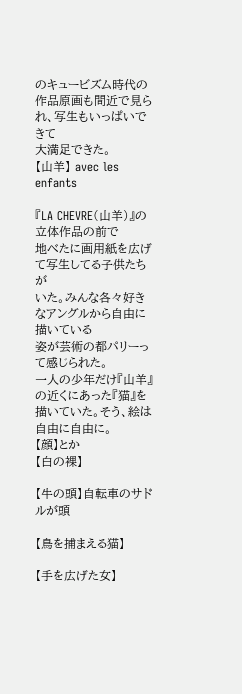のキュービズム時代の
作品原画も間近で見られ、写生もいっぱいできて
大満足できた。
【山羊】 avec les enfants

『LA CHEVRE(山羊)』の立体作品の前で
地べたに画用紙を広げて写生してる子供たちが
いた。みんな各々好きなアングルから自由に描いている
姿が芸術の都パリーって感じられた。
一人の少年だけ『山羊』の近くにあった『猫』を
描いていた。そう、絵は自由に自由に。
【顔】とか
【白の裸】

【牛の頭】自転車のサドルが頭

【鳥を捕まえる猫】

【手を広げた女】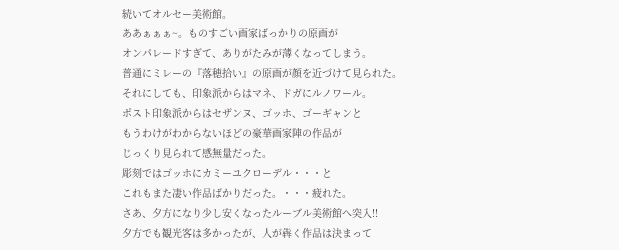続いてオルセー美術館。
ああぁぁぁ~。ものすごい画家ばっかりの原画が
オンパレードすぎて、ありがたみが薄くなってしまう。
普通にミレーの『落穂拾い』の原画が顔を近づけて見られた。
それにしても、印象派からはマネ、ドガにルノワール。
ポスト印象派からはセザンヌ、ゴッホ、ゴーギャンと
もうわけがわからないほどの豪華画家陣の作品が
じっくり見られて感無量だった。
彫刻ではゴッホにカミーユクローデル・・・と
これもまた凄い作品ばかりだった。・・・疲れた。
さあ、夕方になり少し安くなったルーブル美術館へ突入!!
夕方でも観光客は多かったが、人が犇く作品は決まって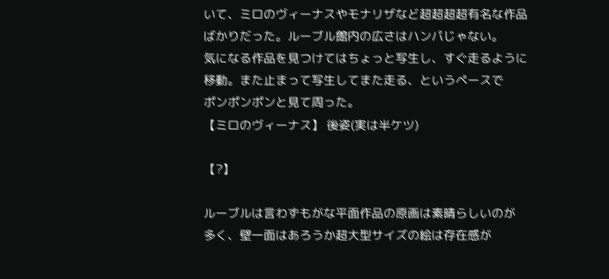いて、ミロのヴィーナスやモナリザなど超超超超有名な作品
ばかりだった。ルーブル館内の広さはハンパじゃない。
気になる作品を見つけてはちょっと写生し、すぐ走るように
移動。また止まって写生してまた走る、というペースで
ポンポンポンと見て周った。
【ミロのヴィーナス】 後姿(実は半ケツ)

【?】

ルーブルは言わずもがな平面作品の原画は素晴らしいのが
多く、壁一面はあろうか超大型サイズの絵は存在感が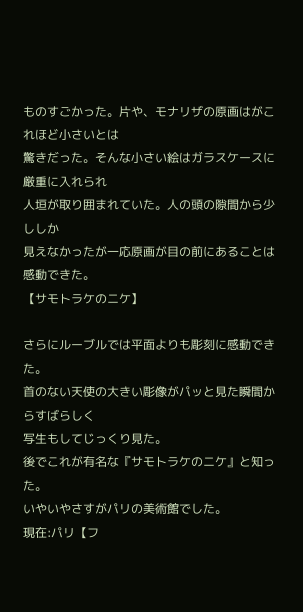ものすごかった。片や、モナリザの原画はがこれほど小さいとは
驚きだった。そんな小さい絵はガラスケースに厳重に入れられ
人垣が取り囲まれていた。人の頭の隙間から少ししか
見えなかったが一応原画が目の前にあることは感動できた。
【サモトラケのニケ】

さらにルーブルでは平面よりも彫刻に感動できた。
首のない天使の大きい彫像がパッと見た瞬間からすばらしく
写生もしてじっくり見た。
後でこれが有名な『サモトラケのニケ』と知った。
いやいやさすがパリの美術館でした。
現在:パリ【フ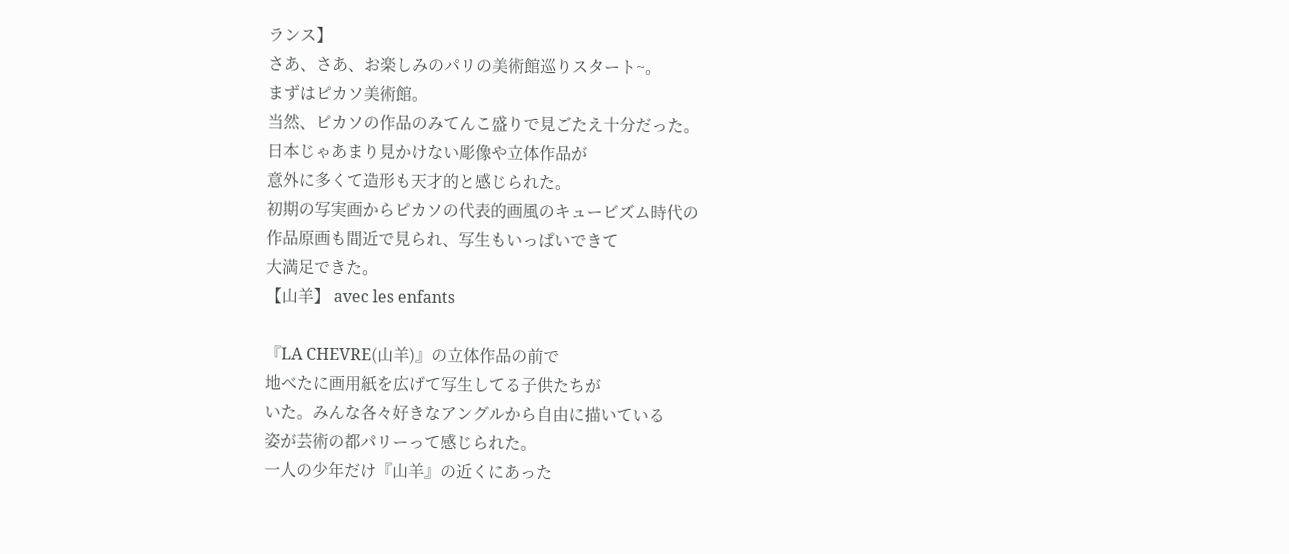ランス】
さあ、さあ、お楽しみのパリの美術館巡りスタート~。
まずはピカソ美術館。
当然、ピカソの作品のみてんこ盛りで見ごたえ十分だった。
日本じゃあまり見かけない彫像や立体作品が
意外に多くて造形も天才的と感じられた。
初期の写実画からピカソの代表的画風のキュービズム時代の
作品原画も間近で見られ、写生もいっぱいできて
大満足できた。
【山羊】 avec les enfants

『LA CHEVRE(山羊)』の立体作品の前で
地べたに画用紙を広げて写生してる子供たちが
いた。みんな各々好きなアングルから自由に描いている
姿が芸術の都パリーって感じられた。
一人の少年だけ『山羊』の近くにあった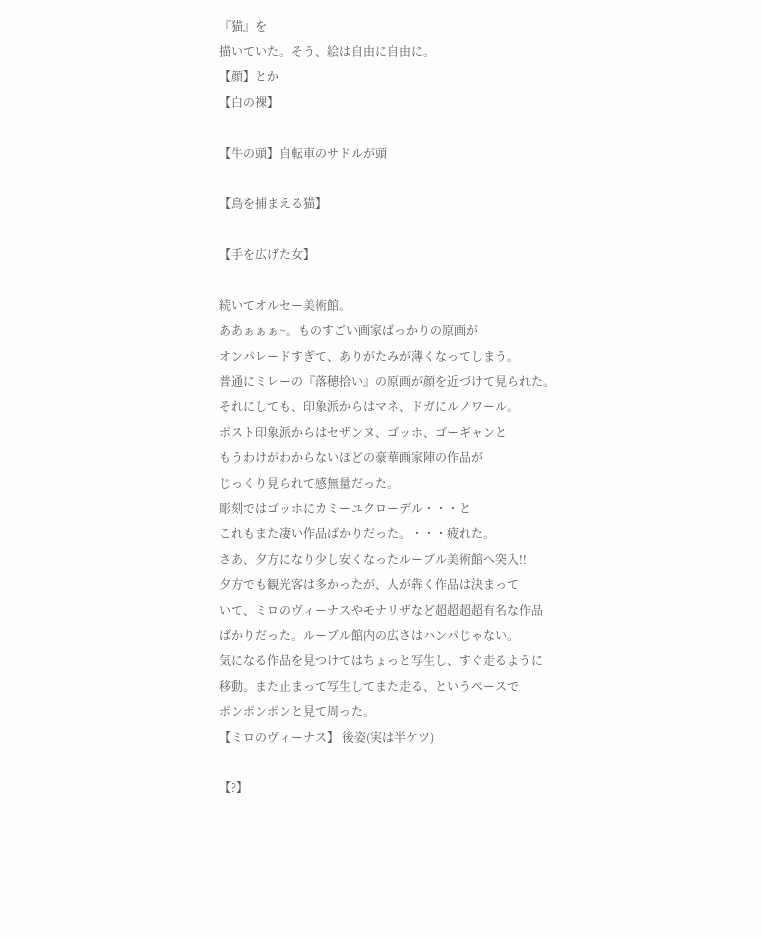『猫』を
描いていた。そう、絵は自由に自由に。
【顔】とか
【白の裸】

【牛の頭】自転車のサドルが頭

【鳥を捕まえる猫】

【手を広げた女】

続いてオルセー美術館。
ああぁぁぁ~。ものすごい画家ばっかりの原画が
オンパレードすぎて、ありがたみが薄くなってしまう。
普通にミレーの『落穂拾い』の原画が顔を近づけて見られた。
それにしても、印象派からはマネ、ドガにルノワール。
ポスト印象派からはセザンヌ、ゴッホ、ゴーギャンと
もうわけがわからないほどの豪華画家陣の作品が
じっくり見られて感無量だった。
彫刻ではゴッホにカミーユクローデル・・・と
これもまた凄い作品ばかりだった。・・・疲れた。
さあ、夕方になり少し安くなったルーブル美術館へ突入!!
夕方でも観光客は多かったが、人が犇く作品は決まって
いて、ミロのヴィーナスやモナリザなど超超超超有名な作品
ばかりだった。ルーブル館内の広さはハンパじゃない。
気になる作品を見つけてはちょっと写生し、すぐ走るように
移動。また止まって写生してまた走る、というペースで
ポンポンポンと見て周った。
【ミロのヴィーナス】 後姿(実は半ケツ)

【?】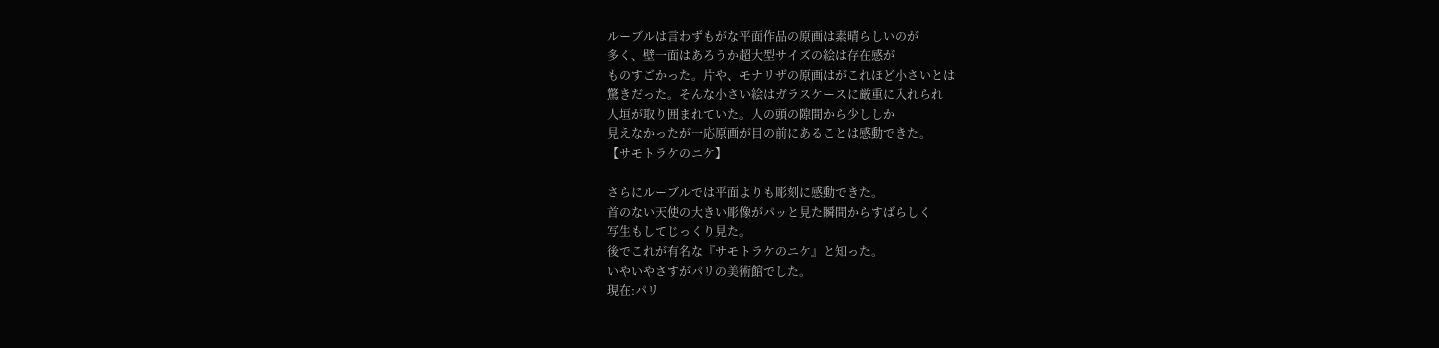ルーブルは言わずもがな平面作品の原画は素晴らしいのが
多く、壁一面はあろうか超大型サイズの絵は存在感が
ものすごかった。片や、モナリザの原画はがこれほど小さいとは
驚きだった。そんな小さい絵はガラスケースに厳重に入れられ
人垣が取り囲まれていた。人の頭の隙間から少ししか
見えなかったが一応原画が目の前にあることは感動できた。
【サモトラケのニケ】

さらにルーブルでは平面よりも彫刻に感動できた。
首のない天使の大きい彫像がパッと見た瞬間からすばらしく
写生もしてじっくり見た。
後でこれが有名な『サモトラケのニケ』と知った。
いやいやさすがパリの美術館でした。
現在:パリ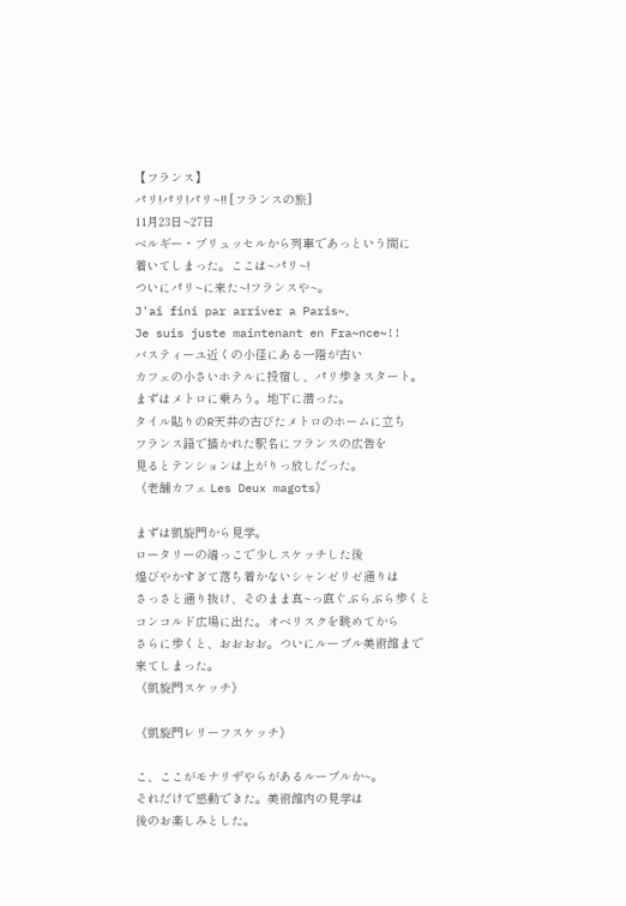【フランス】
パリ!パリ!パリ~!! [フランスの旅]
11月23日~27日
ベルギー・ブリュッセルから列車であっという間に
着いてしまった。ここは~パリ~!
ついにパリ~に来た~!フランスや~。
J'ai fini par arriver a Paris~、
Je suis juste maintenant en Fra~nce~!!
バスティーユ近くの小径にある一階が古い
カフェの小さいホテルに投宿し、パリ歩きスタート。
まずはメトロに乗ろう。地下に潜った。
タイル貼りのR天井の古びたメトロのホームに立ち
フランス語で描かれた駅名にフランスの広告を
見るとテンションは上がりっ放しだった。
《老舗カフェ Les Deux magots》

まずは凱旋門から見学。
ロータリーの端っこで少しスケッチした後
煌びやかすぎて落ち着かないシャンゼリゼ通りは
さっさと通り抜け、そのまま真~っ直ぐぶらぶら歩くと
コンコルド広場に出た。オベリスクを眺めてから
さらに歩くと、おおおお。ついにルーブル美術館まで
来てしまった。
《凱旋門スケッチ》

《凱旋門レリーフスケッチ》

こ、ここがモナリザやらがあるルーブルか~。
それだけで感動できた。美術館内の見学は
後のお楽しみとした。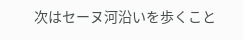次はセーヌ河沿いを歩くこと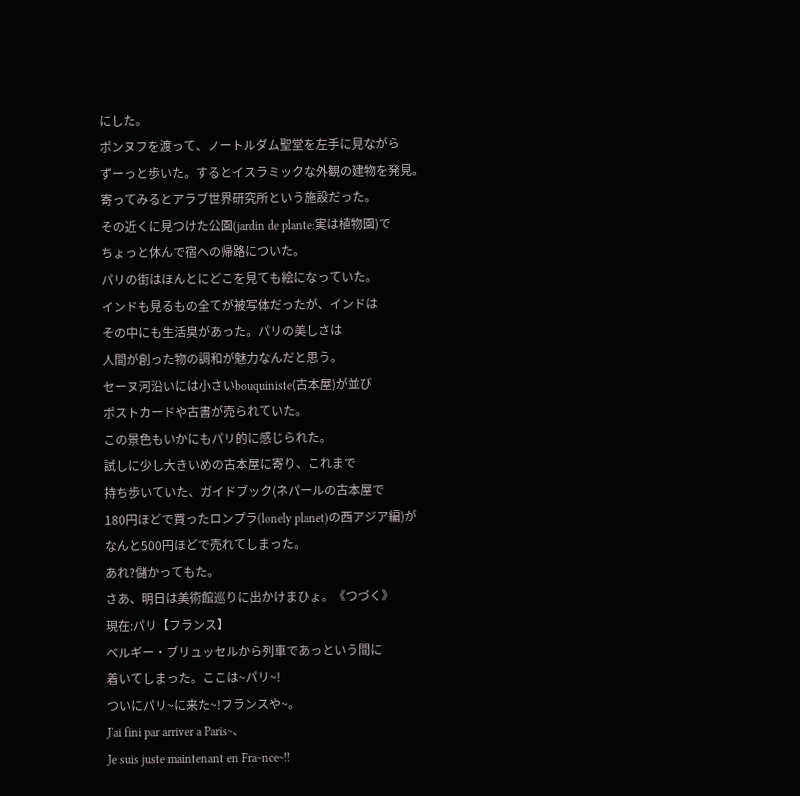にした。
ポンヌフを渡って、ノートルダム聖堂を左手に見ながら
ずーっと歩いた。するとイスラミックな外観の建物を発見。
寄ってみるとアラブ世界研究所という施設だった。
その近くに見つけた公園(jardin de plante:実は植物園)で
ちょっと休んで宿への帰路についた。
パリの街はほんとにどこを見ても絵になっていた。
インドも見るもの全てが被写体だったが、インドは
その中にも生活臭があった。パリの美しさは
人間が創った物の調和が魅力なんだと思う。
セーヌ河沿いには小さいbouquiniste(古本屋)が並び
ポストカードや古書が売られていた。
この景色もいかにもパリ的に感じられた。
試しに少し大きいめの古本屋に寄り、これまで
持ち歩いていた、ガイドブック(ネパールの古本屋で
180円ほどで買ったロンプラ(lonely planet)の西アジア編)が
なんと500円ほどで売れてしまった。
あれ?儲かってもた。
さあ、明日は美術館巡りに出かけまひょ。《つづく》
現在:パリ【フランス】
ベルギー・ブリュッセルから列車であっという間に
着いてしまった。ここは~パリ~!
ついにパリ~に来た~!フランスや~。
J'ai fini par arriver a Paris~、
Je suis juste maintenant en Fra~nce~!!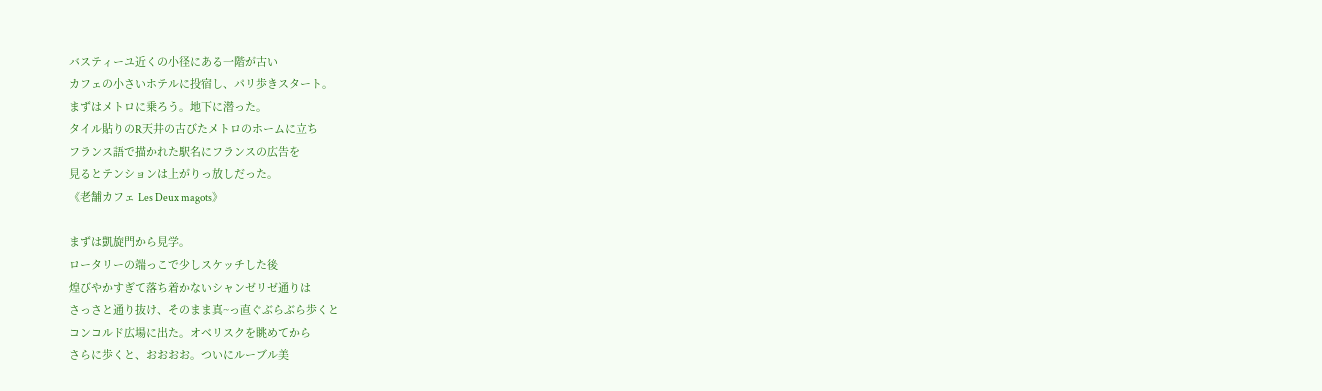バスティーユ近くの小径にある一階が古い
カフェの小さいホテルに投宿し、パリ歩きスタート。
まずはメトロに乗ろう。地下に潜った。
タイル貼りのR天井の古びたメトロのホームに立ち
フランス語で描かれた駅名にフランスの広告を
見るとテンションは上がりっ放しだった。
《老舗カフェ Les Deux magots》

まずは凱旋門から見学。
ロータリーの端っこで少しスケッチした後
煌びやかすぎて落ち着かないシャンゼリゼ通りは
さっさと通り抜け、そのまま真~っ直ぐぶらぶら歩くと
コンコルド広場に出た。オベリスクを眺めてから
さらに歩くと、おおおお。ついにルーブル美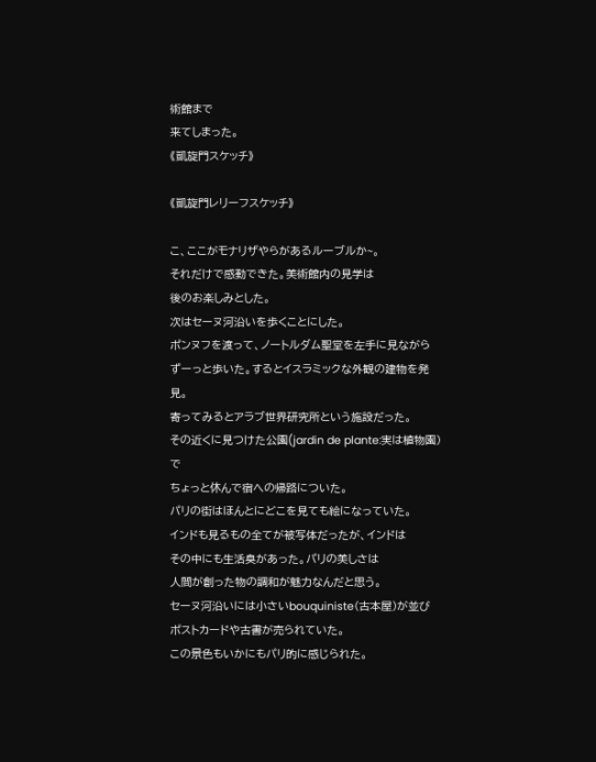術館まで
来てしまった。
《凱旋門スケッチ》

《凱旋門レリーフスケッチ》

こ、ここがモナリザやらがあるルーブルか~。
それだけで感動できた。美術館内の見学は
後のお楽しみとした。
次はセーヌ河沿いを歩くことにした。
ポンヌフを渡って、ノートルダム聖堂を左手に見ながら
ずーっと歩いた。するとイスラミックな外観の建物を発見。
寄ってみるとアラブ世界研究所という施設だった。
その近くに見つけた公園(jardin de plante:実は植物園)で
ちょっと休んで宿への帰路についた。
パリの街はほんとにどこを見ても絵になっていた。
インドも見るもの全てが被写体だったが、インドは
その中にも生活臭があった。パリの美しさは
人間が創った物の調和が魅力なんだと思う。
セーヌ河沿いには小さいbouquiniste(古本屋)が並び
ポストカードや古書が売られていた。
この景色もいかにもパリ的に感じられた。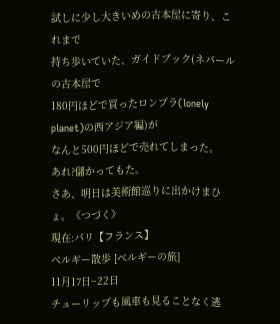試しに少し大きいめの古本屋に寄り、これまで
持ち歩いていた、ガイドブック(ネパールの古本屋で
180円ほどで買ったロンプラ(lonely planet)の西アジア編)が
なんと500円ほどで売れてしまった。
あれ?儲かってもた。
さあ、明日は美術館巡りに出かけまひょ。《つづく》
現在:パリ【フランス】
ベルギー散歩 [ベルギーの旅]
11月17日~22日
チューリップも風車も見ることなく逃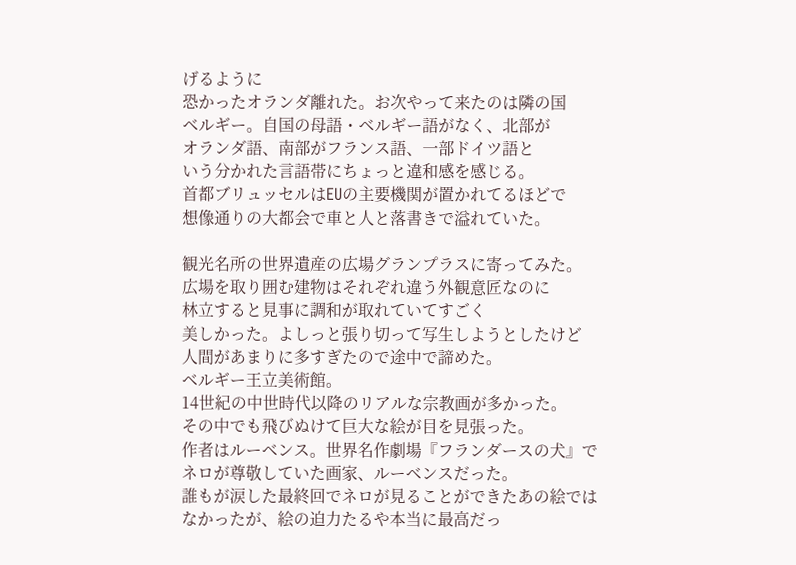げるように
恐かったオランダ離れた。お次やって来たのは隣の国
ベルギー。自国の母語・ベルギー語がなく、北部が
オランダ語、南部がフランス語、一部ドイツ語と
いう分かれた言語帯にちょっと違和感を感じる。
首都ブリュッセルはEUの主要機関が置かれてるほどで
想像通りの大都会で車と人と落書きで溢れていた。

観光名所の世界遺産の広場グランプラスに寄ってみた。
広場を取り囲む建物はそれぞれ違う外観意匠なのに
林立すると見事に調和が取れていてすごく
美しかった。よしっと張り切って写生しようとしたけど
人間があまりに多すぎたので途中で諦めた。
ベルギー王立美術館。
14世紀の中世時代以降のリアルな宗教画が多かった。
その中でも飛びぬけて巨大な絵が目を見張った。
作者はルーベンス。世界名作劇場『フランダースの犬』で
ネロが尊敬していた画家、ルーベンスだった。
誰もが涙した最終回でネロが見ることができたあの絵では
なかったが、絵の迫力たるや本当に最高だっ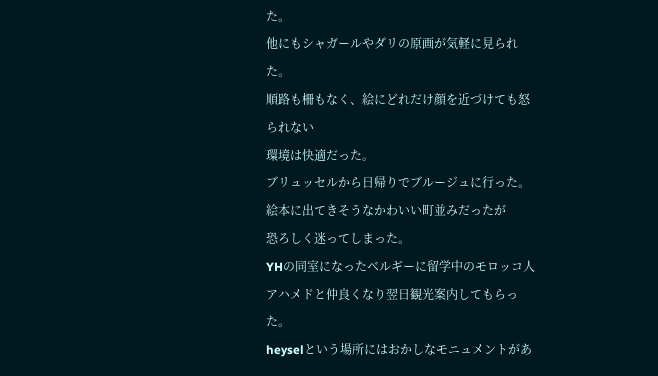た。
他にもシャガールやダリの原画が気軽に見られた。
順路も柵もなく、絵にどれだけ顔を近づけても怒られない
環境は快適だった。
ブリュッセルから日帰りでブルージュに行った。
絵本に出てきそうなかわいい町並みだったが
恐ろしく迷ってしまった。
YHの同室になったベルギーに留学中のモロッコ人
アハメドと仲良くなり翌日観光案内してもらった。
heyselという場所にはおかしなモニュメントがあ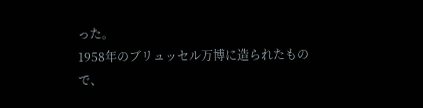った。
1958年のブリュッセル万博に造られたもので、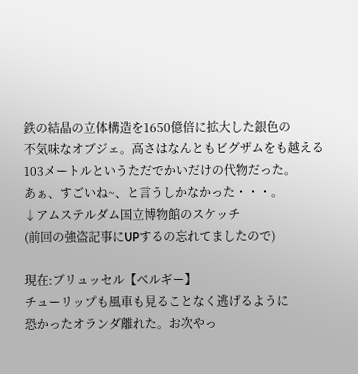鉄の結晶の立体構造を1650億倍に拡大した銀色の
不気味なオブジェ。高さはなんともビグザムをも越える
103メートルというただでかいだけの代物だった。
あぁ、すごいね~、と言うしかなかった・・・。
↓アムステルダム国立博物館のスケッチ
(前回の強盗記事にUPするの忘れてましたので)

現在:ブリュッセル【ベルギー】
チューリップも風車も見ることなく逃げるように
恐かったオランダ離れた。お次やっ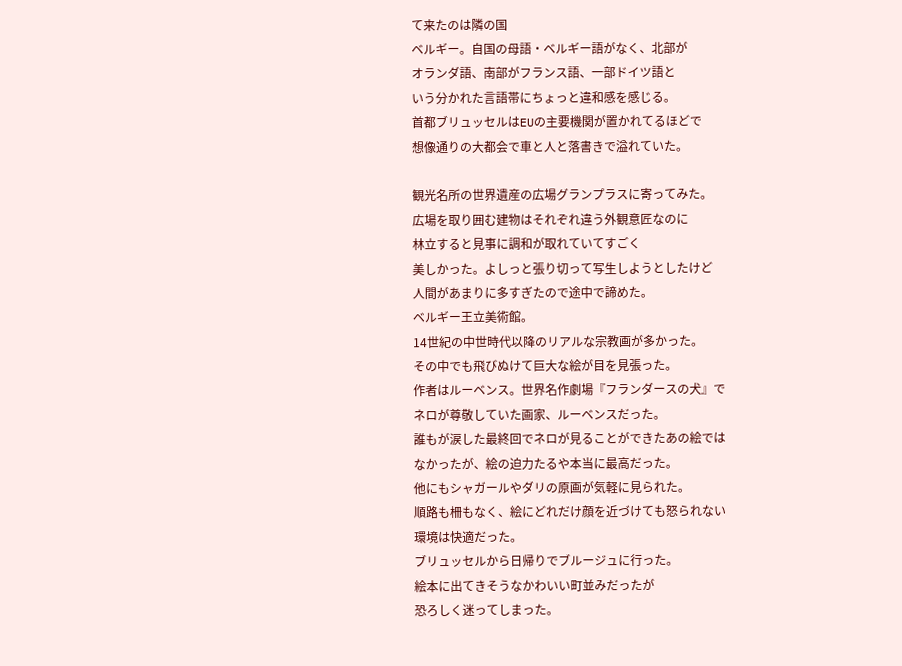て来たのは隣の国
ベルギー。自国の母語・ベルギー語がなく、北部が
オランダ語、南部がフランス語、一部ドイツ語と
いう分かれた言語帯にちょっと違和感を感じる。
首都ブリュッセルはEUの主要機関が置かれてるほどで
想像通りの大都会で車と人と落書きで溢れていた。

観光名所の世界遺産の広場グランプラスに寄ってみた。
広場を取り囲む建物はそれぞれ違う外観意匠なのに
林立すると見事に調和が取れていてすごく
美しかった。よしっと張り切って写生しようとしたけど
人間があまりに多すぎたので途中で諦めた。
ベルギー王立美術館。
14世紀の中世時代以降のリアルな宗教画が多かった。
その中でも飛びぬけて巨大な絵が目を見張った。
作者はルーベンス。世界名作劇場『フランダースの犬』で
ネロが尊敬していた画家、ルーベンスだった。
誰もが涙した最終回でネロが見ることができたあの絵では
なかったが、絵の迫力たるや本当に最高だった。
他にもシャガールやダリの原画が気軽に見られた。
順路も柵もなく、絵にどれだけ顔を近づけても怒られない
環境は快適だった。
ブリュッセルから日帰りでブルージュに行った。
絵本に出てきそうなかわいい町並みだったが
恐ろしく迷ってしまった。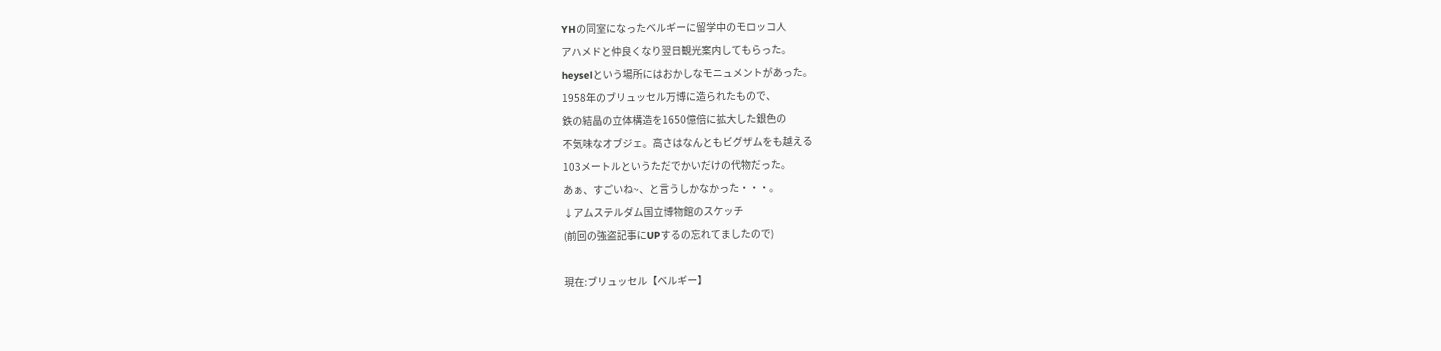YHの同室になったベルギーに留学中のモロッコ人
アハメドと仲良くなり翌日観光案内してもらった。
heyselという場所にはおかしなモニュメントがあった。
1958年のブリュッセル万博に造られたもので、
鉄の結晶の立体構造を1650億倍に拡大した銀色の
不気味なオブジェ。高さはなんともビグザムをも越える
103メートルというただでかいだけの代物だった。
あぁ、すごいね~、と言うしかなかった・・・。
↓アムステルダム国立博物館のスケッチ
(前回の強盗記事にUPするの忘れてましたので)

現在:ブリュッセル【ベルギー】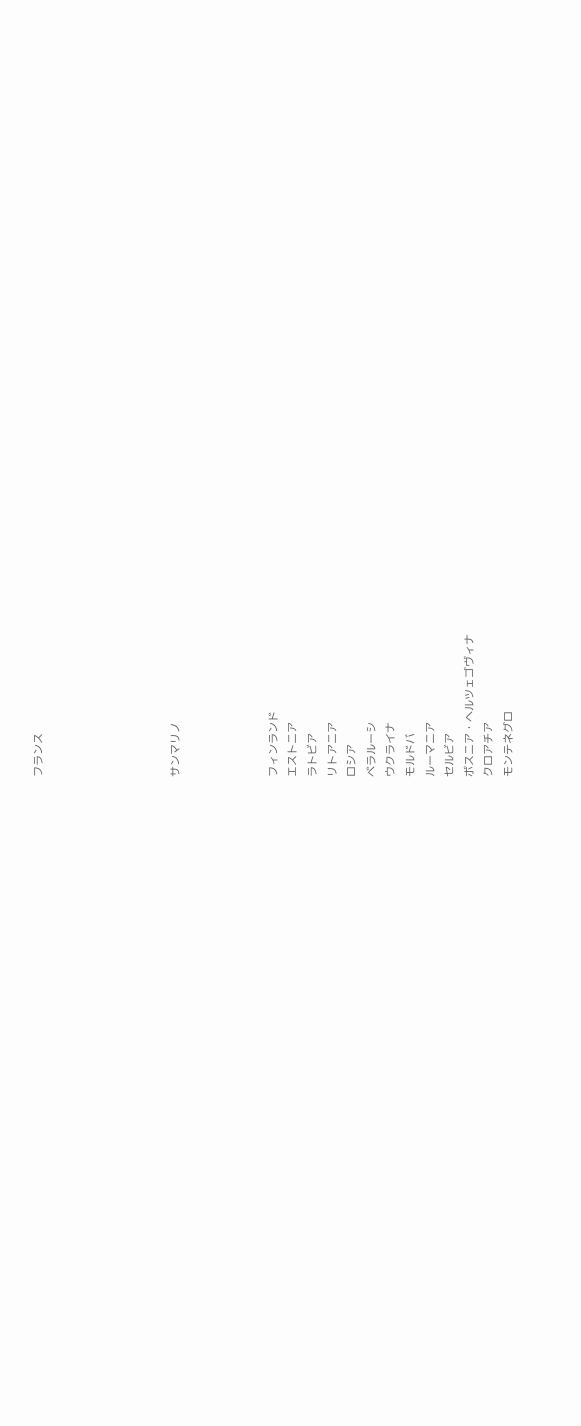フランス






サンマリノ




フィンランド
エストニア
ラトビア
リトアニア
ロシア
ベラルーシ
ウクライナ
モルドバ
ルーマニア
セルビア
ボスニア・ヘルツェゴヴィナ
クロアチア
モンテネグロ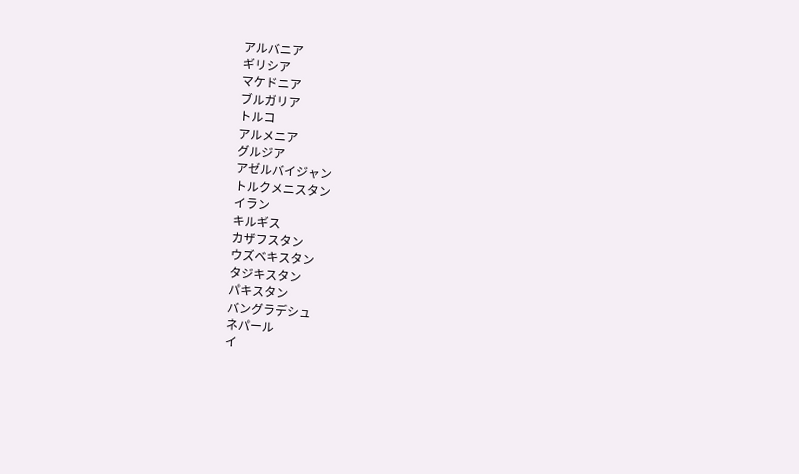アルバニア
ギリシア
マケドニア
ブルガリア
トルコ
アルメニア
グルジア
アゼルバイジャン
トルクメニスタン
イラン
キルギス
カザフスタン
ウズベキスタン
タジキスタン
パキスタン
バングラデシュ
ネパール
イ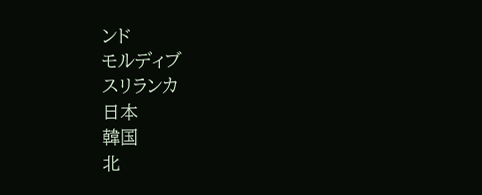ンド
モルディブ
スリランカ
日本
韓国
北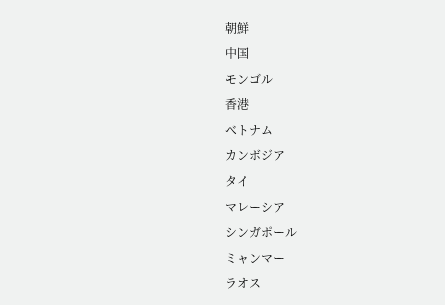朝鮮
中国
モンゴル
香港
ベトナム
カンボジア
タイ
マレーシア
シンガポール
ミャンマー
ラオス